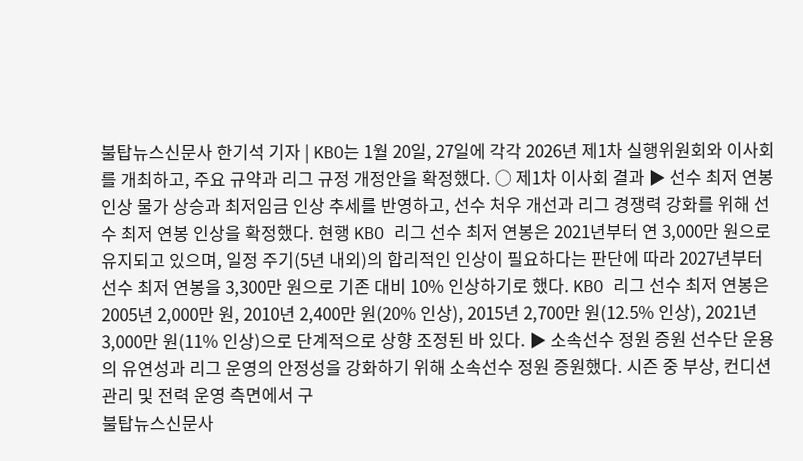불탑뉴스신문사 한기석 기자 | KBO는 1월 20일, 27일에 각각 2026년 제1차 실행위원회와 이사회를 개최하고, 주요 규약과 리그 규정 개정안을 확정했다. ○ 제1차 이사회 결과 ▶ 선수 최저 연봉 인상 물가 상승과 최저임금 인상 추세를 반영하고, 선수 처우 개선과 리그 경쟁력 강화를 위해 선수 최저 연봉 인상을 확정했다. 현행 KBO 리그 선수 최저 연봉은 2021년부터 연 3,000만 원으로 유지되고 있으며, 일정 주기(5년 내외)의 합리적인 인상이 필요하다는 판단에 따라 2027년부터 선수 최저 연봉을 3,300만 원으로 기존 대비 10% 인상하기로 했다. KBO 리그 선수 최저 연봉은 2005년 2,000만 원, 2010년 2,400만 원(20% 인상), 2015년 2,700만 원(12.5% 인상), 2021년 3,000만 원(11% 인상)으로 단계적으로 상향 조정된 바 있다. ▶ 소속선수 정원 증원 선수단 운용의 유연성과 리그 운영의 안정성을 강화하기 위해 소속선수 정원 증원했다. 시즌 중 부상, 컨디션 관리 및 전력 운영 측면에서 구
불탑뉴스신문사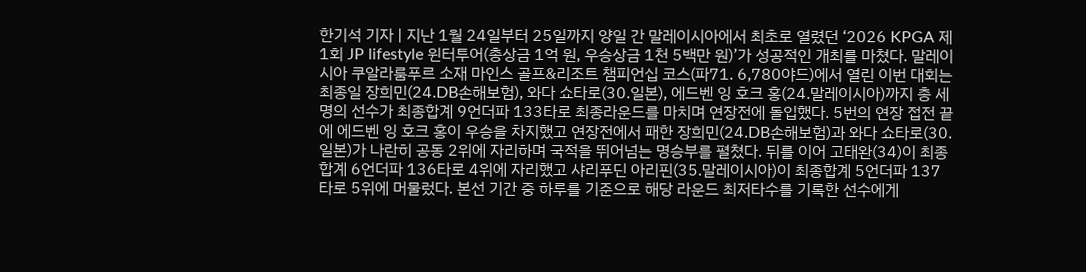한기석 기자 | 지난 1월 24일부터 25일까지 양일 간 말레이시아에서 최초로 열렸던 ‘2026 KPGA 제1회 JP lifestyle 윈터투어(총상금 1억 원, 우승상금 1천 5백만 원)’가 성공적인 개최를 마쳤다. 말레이시아 쿠알라룸푸르 소재 마인스 골프&리조트 챔피언십 코스(파71. 6,780야드)에서 열린 이번 대회는 최종일 장희민(24.DB손해보험), 와다 쇼타로(30.일본), 에드벤 잉 호크 홍(24.말레이시아)까지 총 세 명의 선수가 최종합계 9언더파 133타로 최종라운드를 마치며 연장전에 돌입했다. 5번의 연장 접전 끝에 에드벤 잉 호크 홍이 우승을 차지했고 연장전에서 패한 장희민(24.DB손해보험)과 와다 쇼타로(30.일본)가 나란히 공동 2위에 자리하며 국적을 뛰어넘는 명승부를 펼쳤다. 뒤를 이어 고태완(34)이 최종합계 6언더파 136타로 4위에 자리했고 샤리푸딘 아리핀(35.말레이시아)이 최종합계 5언더파 137타로 5위에 머물렀다. 본선 기간 중 하루를 기준으로 해당 라운드 최저타수를 기록한 선수에게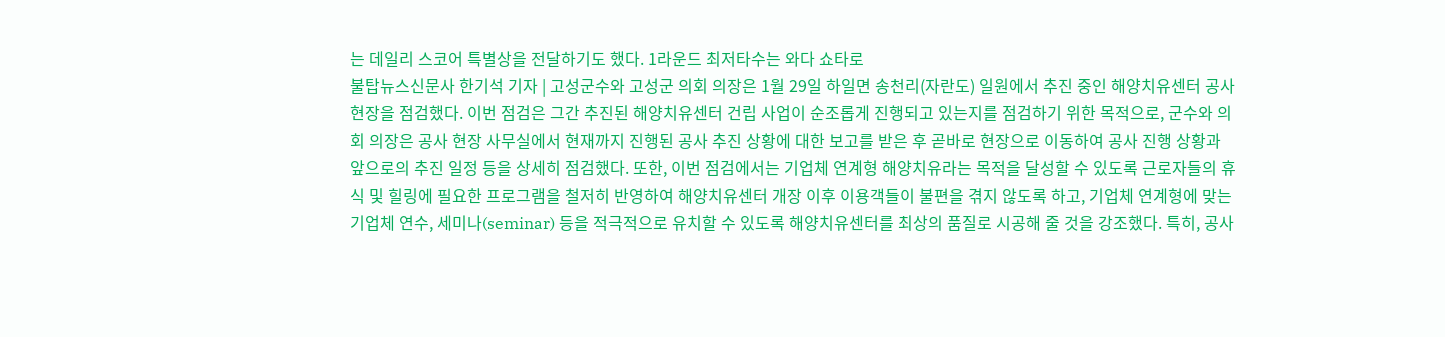는 데일리 스코어 특별상을 전달하기도 했다. 1라운드 최저타수는 와다 쇼타로
불탑뉴스신문사 한기석 기자 | 고성군수와 고성군 의회 의장은 1월 29일 하일면 송천리(자란도) 일원에서 추진 중인 해양치유센터 공사 현장을 점검했다. 이번 점검은 그간 추진된 해양치유센터 건립 사업이 순조롭게 진행되고 있는지를 점검하기 위한 목적으로, 군수와 의회 의장은 공사 현장 사무실에서 현재까지 진행된 공사 추진 상황에 대한 보고를 받은 후 곧바로 현장으로 이동하여 공사 진행 상황과 앞으로의 추진 일정 등을 상세히 점검했다. 또한, 이번 점검에서는 기업체 연계형 해양치유라는 목적을 달성할 수 있도록 근로자들의 휴식 및 힐링에 필요한 프로그램을 철저히 반영하여 해양치유센터 개장 이후 이용객들이 불편을 겪지 않도록 하고, 기업체 연계형에 맞는 기업체 연수, 세미나(seminar) 등을 적극적으로 유치할 수 있도록 해양치유센터를 최상의 품질로 시공해 줄 것을 강조했다. 특히, 공사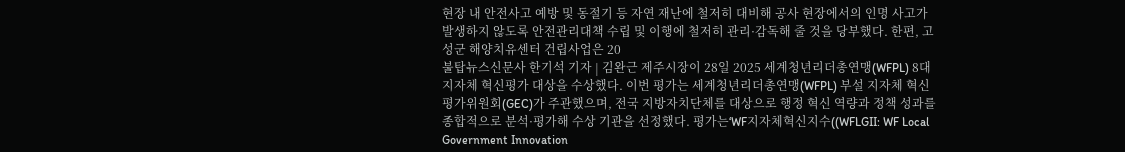현장 내 안전사고 예방 및 동절기 등 자연 재난에 철저히 대비해 공사 현장에서의 인명 사고가 발생하지 않도록 안전관리대책 수립 및 이행에 철저히 관리·감독해 줄 것을 당부했다. 한편, 고성군 해양치유센터 건립사업은 20
불탑뉴스신문사 한기석 기자 | 김완근 제주시장이 28일 2025 세계청년리더총연맹(WFPL) 8대 지자체 혁신평가 대상을 수상했다. 이번 평가는 세계청년리더총연맹(WFPL) 부설 지자체 혁신평가위원회(GEC)가 주관했으며, 전국 지방자치단체를 대상으로 행정 혁신 역량과 정책 성과를 종합적으로 분석·평가해 수상 기관을 선정했다. 평가는‘WF지자체혁신지수((WFLGII: WF Local Government Innovation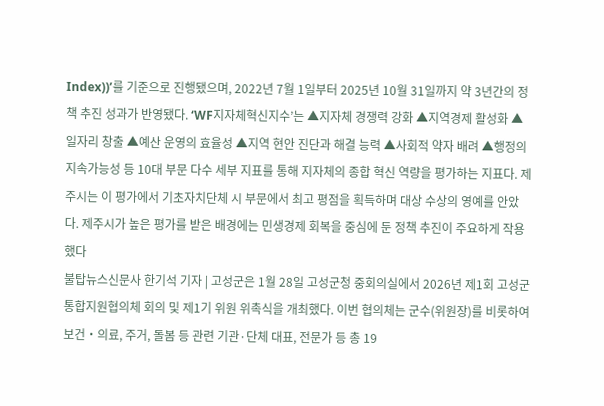Index))’를 기준으로 진행됐으며, 2022년 7월 1일부터 2025년 10월 31일까지 약 3년간의 정책 추진 성과가 반영됐다. ‘WF지자체혁신지수’는 ▲지자체 경쟁력 강화 ▲지역경제 활성화 ▲일자리 창출 ▲예산 운영의 효율성 ▲지역 현안 진단과 해결 능력 ▲사회적 약자 배려 ▲행정의 지속가능성 등 10대 부문 다수 세부 지표를 통해 지자체의 종합 혁신 역량을 평가하는 지표다. 제주시는 이 평가에서 기초자치단체 시 부문에서 최고 평점을 획득하며 대상 수상의 영예를 안았다. 제주시가 높은 평가를 받은 배경에는 민생경제 회복을 중심에 둔 정책 추진이 주요하게 작용했다
불탑뉴스신문사 한기석 기자 | 고성군은 1월 28일 고성군청 중회의실에서 2026년 제1회 고성군 통합지원협의체 회의 및 제1기 위원 위촉식을 개최했다. 이번 협의체는 군수(위원장)를 비롯하여 보건‧의료, 주거, 돌봄 등 관련 기관·단체 대표, 전문가 등 총 19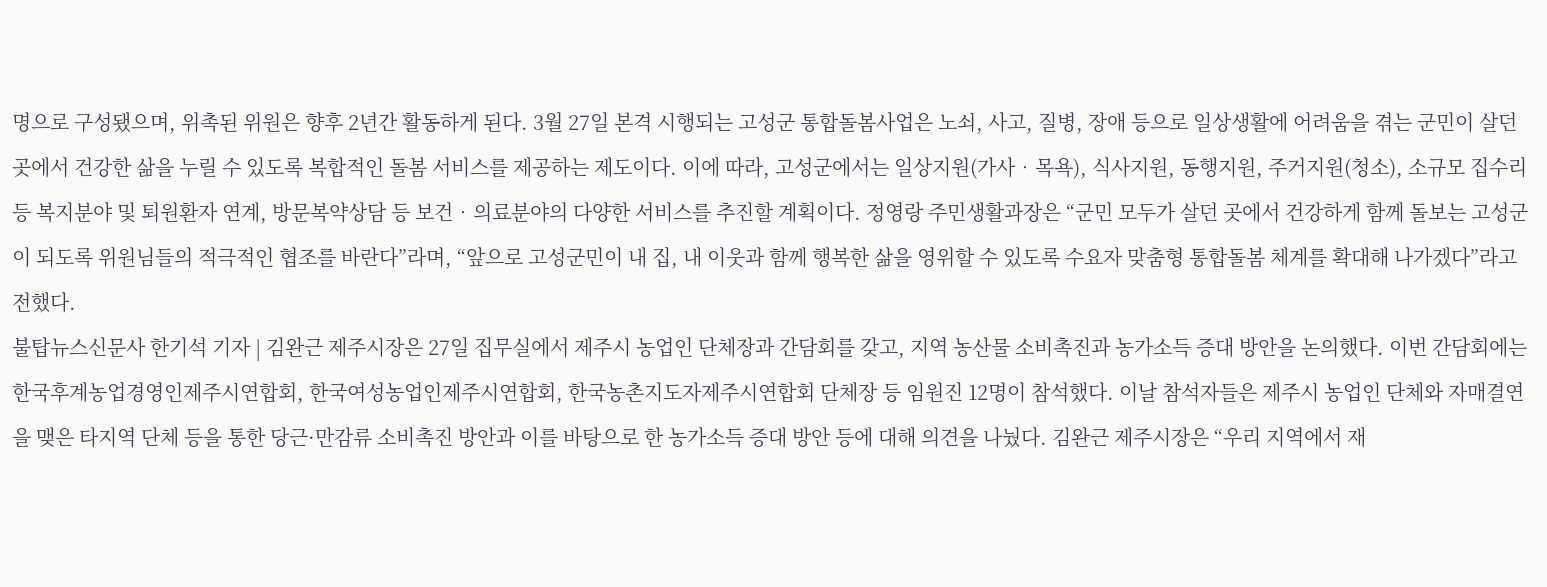명으로 구성됐으며, 위촉된 위원은 향후 2년간 활동하게 된다. 3월 27일 본격 시행되는 고성군 통합돌봄사업은 노쇠, 사고, 질병, 장애 등으로 일상생활에 어려움을 겪는 군민이 살던 곳에서 건강한 삶을 누릴 수 있도록 복합적인 돌봄 서비스를 제공하는 제도이다. 이에 따라, 고성군에서는 일상지원(가사‧목욕), 식사지원, 동행지원, 주거지원(청소), 소규모 집수리 등 복지분야 및 퇴원환자 연계, 방문복약상담 등 보건‧의료분야의 다양한 서비스를 추진할 계획이다. 정영랑 주민생활과장은 “군민 모두가 살던 곳에서 건강하게 함께 돌보는 고성군이 되도록 위원님들의 적극적인 협조를 바란다”라며, “앞으로 고성군민이 내 집, 내 이웃과 함께 행복한 삶을 영위할 수 있도록 수요자 맞춤형 통합돌봄 체계를 확대해 나가겠다”라고 전했다.
불탑뉴스신문사 한기석 기자 | 김완근 제주시장은 27일 집무실에서 제주시 농업인 단체장과 간담회를 갖고, 지역 농산물 소비촉진과 농가소득 증대 방안을 논의했다. 이번 간담회에는 한국후계농업경영인제주시연합회, 한국여성농업인제주시연합회, 한국농촌지도자제주시연합회 단체장 등 임원진 12명이 참석했다. 이날 참석자들은 제주시 농업인 단체와 자매결연을 맺은 타지역 단체 등을 통한 당근·만감류 소비촉진 방안과 이를 바탕으로 한 농가소득 증대 방안 등에 대해 의견을 나눴다. 김완근 제주시장은 “우리 지역에서 재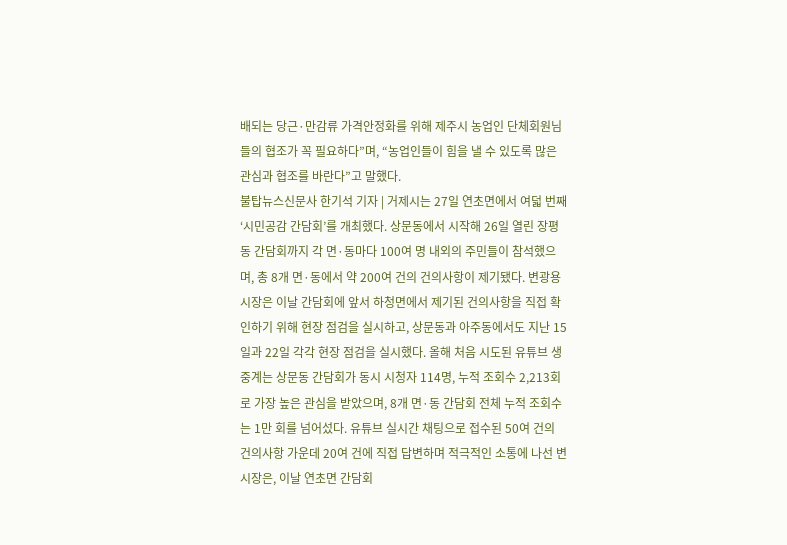배되는 당근·만감류 가격안정화를 위해 제주시 농업인 단체회원님들의 협조가 꼭 필요하다”며, “농업인들이 힘을 낼 수 있도록 많은 관심과 협조를 바란다”고 말했다.
불탑뉴스신문사 한기석 기자 | 거제시는 27일 연초면에서 여덟 번째 ‘시민공감 간담회’를 개최했다. 상문동에서 시작해 26일 열린 장평동 간담회까지 각 면·동마다 100여 명 내외의 주민들이 참석했으며, 총 8개 면·동에서 약 200여 건의 건의사항이 제기됐다. 변광용 시장은 이날 간담회에 앞서 하청면에서 제기된 건의사항을 직접 확인하기 위해 현장 점검을 실시하고, 상문동과 아주동에서도 지난 15일과 22일 각각 현장 점검을 실시했다. 올해 처음 시도된 유튜브 생중계는 상문동 간담회가 동시 시청자 114명, 누적 조회수 2,213회로 가장 높은 관심을 받았으며, 8개 면·동 간담회 전체 누적 조회수는 1만 회를 넘어섰다. 유튜브 실시간 채팅으로 접수된 50여 건의 건의사항 가운데 20여 건에 직접 답변하며 적극적인 소통에 나선 변 시장은, 이날 연초면 간담회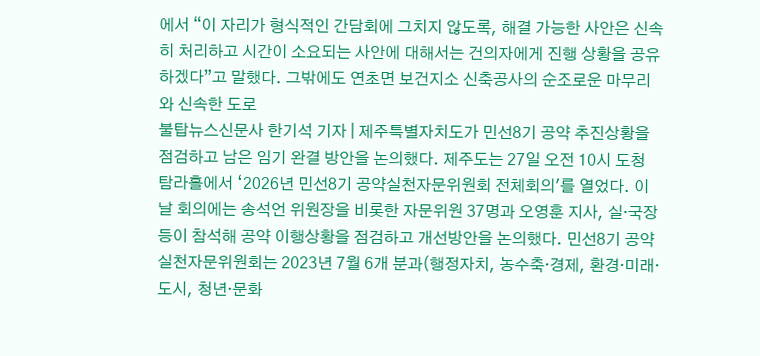에서 “이 자리가 형식적인 간담회에 그치지 않도록, 해결 가능한 사안은 신속히 처리하고 시간이 소요되는 사안에 대해서는 건의자에게 진행 상황을 공유하겠다”고 말했다. 그밖에도 연초면 보건지소 신축공사의 순조로운 마무리와 신속한 도로
불탑뉴스신문사 한기석 기자 | 제주특별자치도가 민선8기 공약 추진상황을 점검하고 남은 임기 완결 방안을 논의했다. 제주도는 27일 오전 10시 도청 탐라홀에서 ‘2026년 민선8기 공약실천자문위원회 전체회의'를 열었다. 이날 회의에는 송석언 위원장을 비롯한 자문위원 37명과 오영훈 지사, 실·국장 등이 참석해 공약 이행상황을 점검하고 개선방안을 논의했다. 민선8기 공약실천자문위원회는 2023년 7월 6개 분과(행정자치, 농수축·경제, 환경·미래·도시, 청년·문화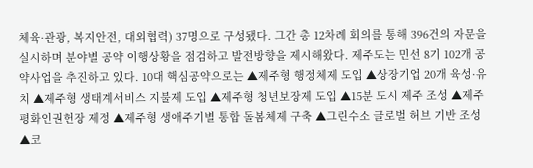체육·관광, 복지안전, 대외협력) 37명으로 구성됐다. 그간 총 12차례 회의를 통해 396건의 자문을 실시하며 분야별 공약 이행상황을 점검하고 발전방향을 제시해왔다. 제주도는 민선 8기 102개 공약사업을 추진하고 있다. 10대 핵심공약으로는 ▲제주형 행정체제 도입 ▲상장기업 20개 육성·유치 ▲제주형 생태계서비스 지불제 도입 ▲제주형 청년보장제 도입 ▲15분 도시 제주 조성 ▲제주평화인권헌장 제정 ▲제주형 생애주기별 통합 돌봄체제 구축 ▲그린수소 글로벌 허브 기반 조성 ▲코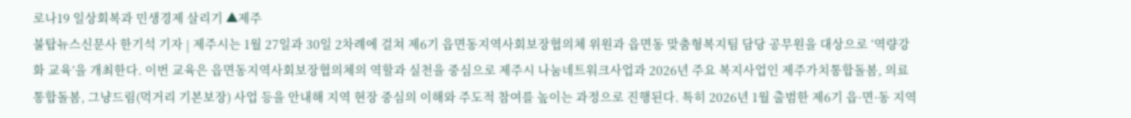로나19 일상회복과 민생경제 살리기 ▲제주
불탑뉴스신문사 한기석 기자 | 제주시는 1월 27일과 30일 2차례에 걸쳐 제6기 읍면동지역사회보장협의체 위원과 읍면동 맞춤형복지팀 담당 공무원을 대상으로 ‘역량강화 교육’을 개최한다. 이번 교육은 읍면동지역사회보장협의체의 역할과 실천을 중심으로 제주시 나눔네트워크사업과 2026년 주요 복지사업인 제주가치통합돌봄, 의료통합돌봄, 그냥드림(먹거리 기본보장) 사업 등을 안내해 지역 현장 중심의 이해와 주도적 참여를 높이는 과정으로 진행된다. 특히 2026년 1월 출범한 제6기 읍·면·동 지역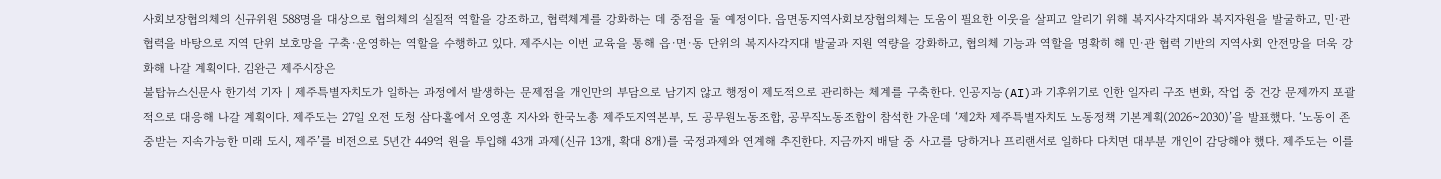사회보장협의체의 신규위원 588명을 대상으로 협의체의 실질적 역할을 강조하고, 협력체계를 강화하는 데 중점을 둘 예정이다. 읍면동지역사회보장협의체는 도움이 필요한 이웃을 살피고 알리기 위해 복지사각지대와 복지자원을 발굴하고, 민·관 협력을 바탕으로 지역 단위 보호망을 구축·운영하는 역할을 수행하고 있다. 제주시는 이번 교육을 통해 읍·면·동 단위의 복지사각지대 발굴과 지원 역량을 강화하고, 협의체 기능과 역할을 명확히 해 민·관 협력 기반의 지역사회 안전망을 더욱 강화해 나갈 계획이다. 김완근 제주시장은
불탑뉴스신문사 한기석 기자 | 제주특별자치도가 일하는 과정에서 발생하는 문제점을 개인만의 부담으로 남기지 않고 행정이 제도적으로 관리하는 체계를 구축한다. 인공지능(AI)과 기후위기로 인한 일자리 구조 변화, 작업 중 건강 문제까지 포괄적으로 대응해 나갈 계획이다. 제주도는 27일 오전 도청 삼다홀에서 오영훈 지사와 한국노총 제주도지역본부, 도 공무원노동조합, 공무직노동조합이 참석한 가운데 ‘제2차 제주특별자치도 노동정책 기본계획(2026~2030)’을 발표했다. ‘노동이 존중받는 지속가능한 미래 도시, 제주’를 비전으로 5년간 449억 원을 투입해 43개 과제(신규 13개, 확대 8개)를 국정과제와 연계해 추진한다. 지금까지 배달 중 사고를 당하거나 프리랜서로 일하다 다치면 대부분 개인이 감당해야 했다. 제주도는 이를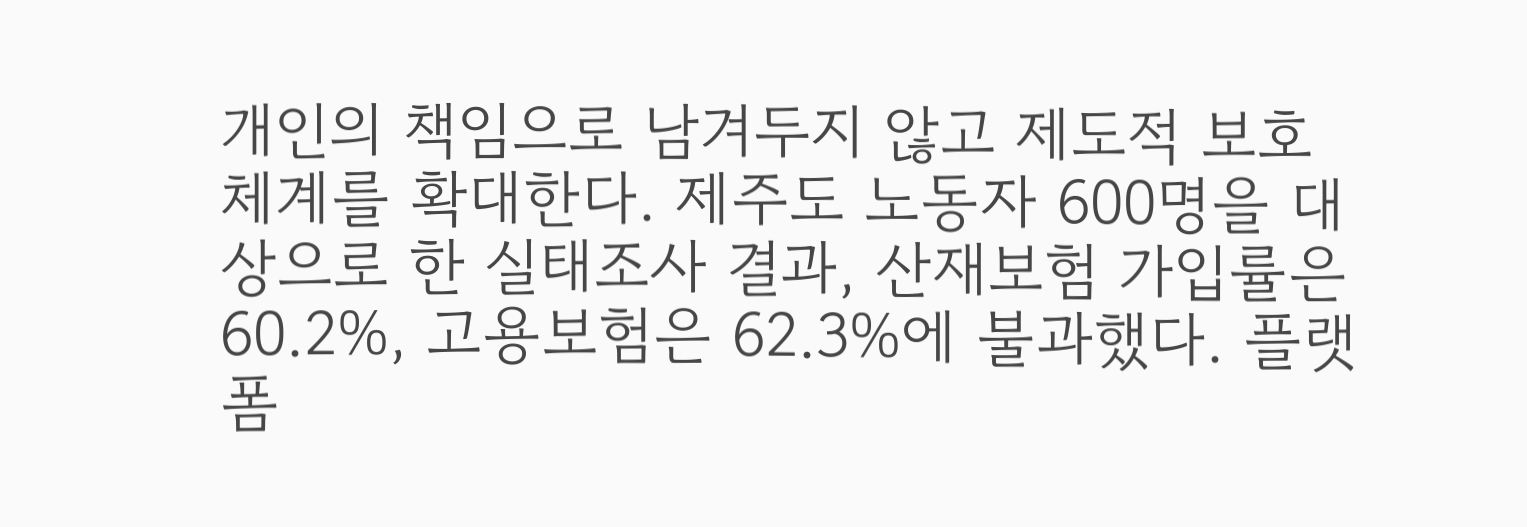개인의 책임으로 남겨두지 않고 제도적 보호 체계를 확대한다. 제주도 노동자 600명을 대상으로 한 실태조사 결과, 산재보험 가입률은 60.2%, 고용보험은 62.3%에 불과했다. 플랫폼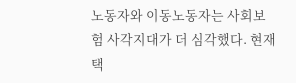노동자와 이동노동자는 사회보험 사각지대가 더 심각했다. 현재 택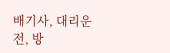배기사, 대리운전, 방